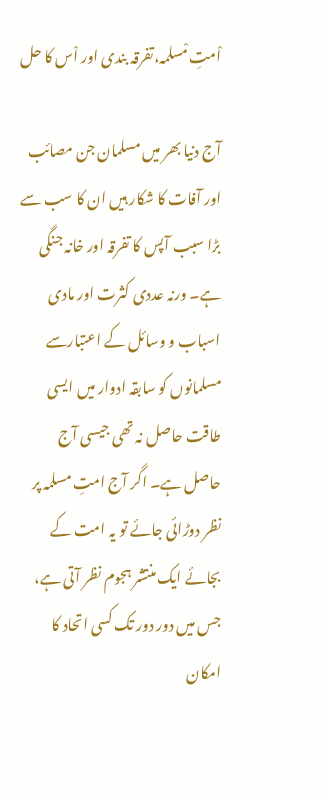اْمتِ مْسلمہ،تفرقہ بندی اور اْس کا حل

آج دنیا بھر میں مسلمان جن مصائب اور آفات کا شکار ہیں ان کا سب سے بڑا سبب آپس کا تفرقہ اور خانہ جنگی ہے۔ ورنہ عددی کثرت اور مادی اسباب و وسائل کے اعتبارسے مسلمانوں کو سابقہ ادوار میں ایسی طاقت حاصل نہ تھی جیسی آج حاصل ہے۔ اگر آج امتِ مسلمہ پر نظر دوڑائی جائے تو یہ امت کے بجائے ایک منتشر ہجوم نظر آتی ہے، جس میں دور دور تک کسی اتحاد کا امکان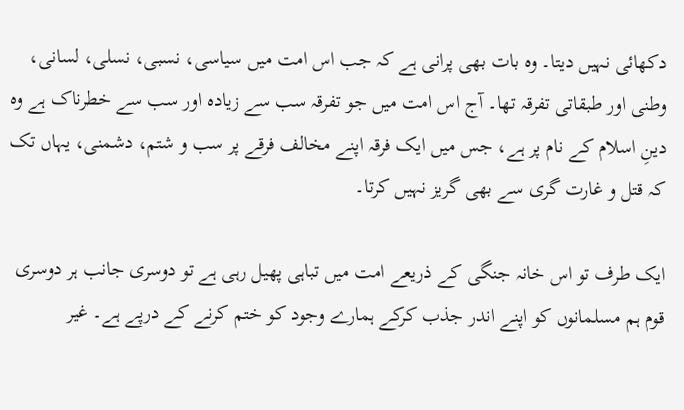دکھائی نہیں دیتا۔ وہ بات بھی پرانی ہے کہ جب اس امت میں سیاسی، نسبی، نسلی، لسانی، وطنی اور طبقاتی تفرقہ تھا۔ آج اس امت میں جو تفرقہ سب سے زیادہ اور سب سے خطرناک ہے وہ دینِ اسلام کے نام پر ہے، جس میں ایک فرقہ اپنے مخالف فرقے پر سب و شتم، دشمنی، یہاں تک کہ قتل و غارت گری سے بھی گریز نہیں کرتا۔

ایک طرف تو اس خانہ جنگی کے ذریعے امت میں تباہی پھیل رہی ہے تو دوسری جانب ہر دوسری قوم ہم مسلمانوں کو اپنے اندر جذب کرکے ہمارے وجود کو ختم کرنے کے درپے ہے۔ غیر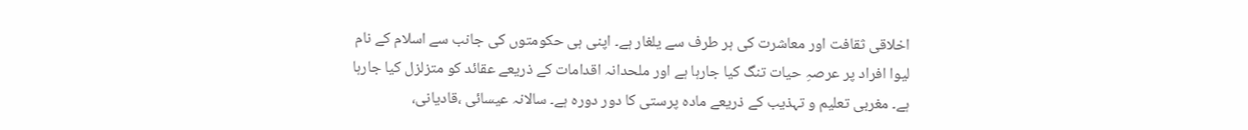اخلاقی ثقافت اور معاشرت کی ہر طرف سے یلغار ہے۔ اپنی ہی حکومتوں کی جانب سے اسلام کے نام لیوا افراد پر عرصہِ حیات تنگ کیا جارہا ہے اور ملحدانہ اقدامات کے ذریعے عقائد کو متزلزل کیا جارہا ہے۔ مغربی تعلیم و تہذیب کے ذریعے مادہ پرستی کا دور دورہ ہے۔ سالانہ عیسائی ،قادیانی،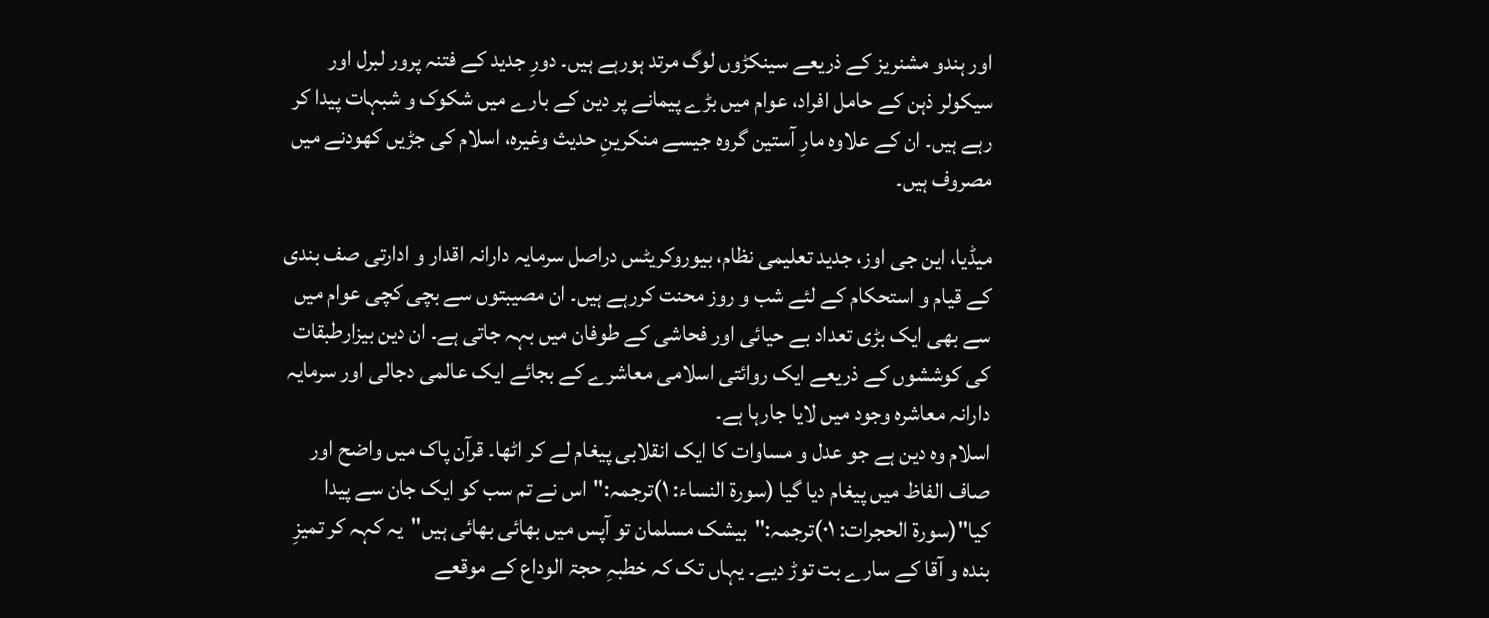اور ہندو مشنریز کے ذریعے سینکڑوں لوگ مرتد ہورہے ہیں۔ دورِ جدید کے فتنہ پرور لبرل اور سیکولر ذہن کے حامل افراد، عوام میں بڑے پیمانے پر دین کے بارے میں شکوک و شبہات پیدا کر رہے ہیں۔ ان کے علاوہ مارِ آستین گروہ جیسے منکرینِ حدیث وغیرہ، اسلام کی جڑیں کھودنے میں مصروف ہیں۔

میڈیا، این جی اوز، جدید تعلیمی نظام، بیوروکریٹس دراصل سرمایہ دارانہ اقدار و ادارتی صف بندی کے قیام و استحکام کے لئے شب و روز محنت کررہے ہیں۔ ان مصیبتوں سے بچی کچی عوام میں سے بھی ایک بڑی تعداد بے حیائی اور فحاشی کے طوفان میں بہہ جاتی ہے۔ ان دین بیزارطبقات کی کوششوں کے ذریعے ایک روائتی اسلامی معاشرے کے بجائے ایک عالمی دجالی اور سرمایہ دارانہ معاشرہ وجود میں لایا جارہا ہے۔
اسلام وہ دین ہے جو عدل و مساوات کا ایک انقلابی پیغام لے کر اٹھا۔ قرآن پاک میں واضح اور صاف الفاظ میں پیغام دیا گیا (سورۃ النساء: ۱)ترجمہ:"اس نے تم سب کو ایک جان سے پیدا کیا"(سورۃ الحجرات: ۰۱)ترجمہ:"بیشک مسلمان تو آپس میں بھائی بھائی ہیں"یہ کہہ کر تمیزِ بندہ و آقا کے سارے بت توڑ دیے۔ یہاں تک کہ خطبہِ حجۃ الوداع کے موقعے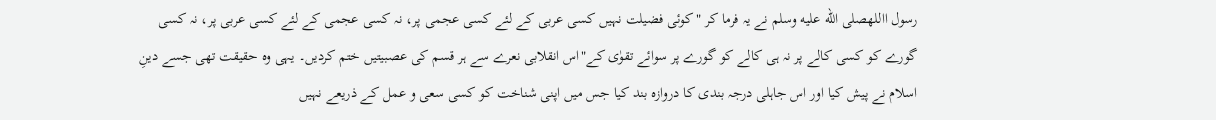رسول االلهصلى الله عليه وسلم نے یہ فرما کر "کوئی فضیلت نہیں کسی عربی کے لئے کسی عجمی پر، نہ کسی عجمی کے لئے کسی عربی پر، نہ کسی گورے کو کسی کالے پر نہ ہی کالے کو گورے پر سوائے تقوٰی کے"اس انقلابی نعرے سے ہر قسم کی عصبیتیں ختم کردیں۔ یہی وہ حقیقت تھی جسے دینِ اسلام نے پیش کیا اور اس جاہلی درجہ بندی کا دروازہ بند کیا جس میں اپنی شناخت کو کسی سعی و عمل کے ذریعے نہیں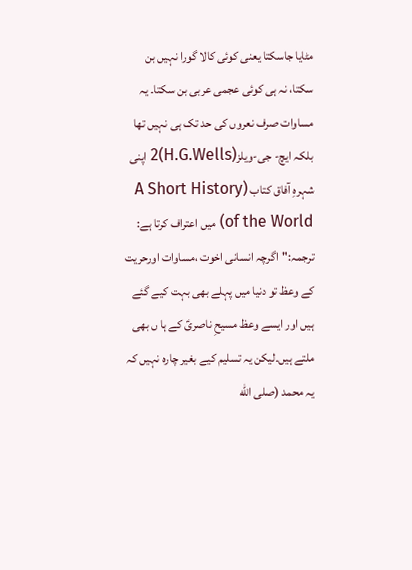مٹایا جاسکتا یعنی کوئی کالا گورا نہیں بن سکتا، نہ ہی کوئی عجمی عربی بن سکتا۔ یہ مساوات صرف نعروں کی حد تک ہی نہیں تھا بلکہ ایچ- جی-ویلز(H.G.Wells)2 اپنی شہرہِ آفاق کتاب (A Short History of the World) میں اعتراف کرتا ہے:
ترجمہ:"اگرچہ انسانی اخوت ،مساوات اورحریت کے وعظ تو دنیا میں پہلے بھی بہت کیے گئے ہیں اور ایسے وعظ مسیحِ ناصریؑ کے ہا ں بھی ملتے ہیں۔لیکن یہ تسلیم کیے بغیر چارہ نہیں کہ یہ محمد (صلى الله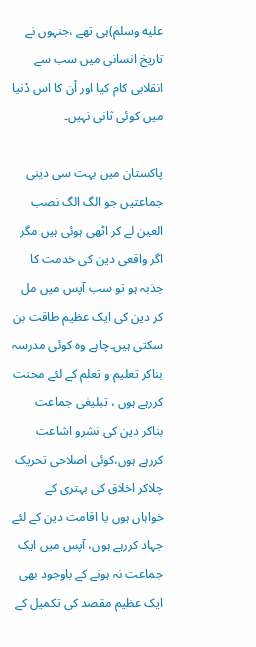عليه وسلم)ہی تھے ،جنہوں نے تاریخ انسانی میں سب سے انقلابی کام کیا اور اْن کا اس دْنیا میں کوئی ثانی نہیں۔

پاکستان میں بہت سی دینی جماعتیں جو الگ الگ نصب العین لے کر اٹھی ہوئی ہیں مگر اگر واقعی دین کی خدمت کا جذبہ ہو تو سب آپس میں مل کر دین کی ایک عظیم طاقت بن سکتی ہیں۔چاہے وہ کوئی مدرسہ بناکر تعلیم و تعلم کے لئے محنت کررہے ہوں ، تبلیغی جماعت بناکر دین کی نشرو اشاعت کررہے ہوں،کوئی اصلاحی تحریک چلاکر اخلاق کی بہتری کے خواہاں ہوں یا اقامت دین کے لئے جہاد کررہے ہوں، آپس میں ایک جماعت نہ ہونے کے باوجود بھی ایک عظیم مقصد کی تکمیل کے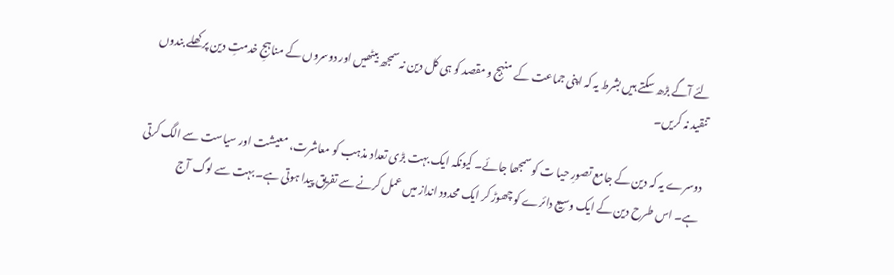لئے آگے بڑھ سکتے ہیں بشرط یہ کہ اپنی جماعت کے منہج و مقصد کو ہی کل دین نہ سمجھ بیٹھیں اور دوسروں کے مناہجِ خدمتِ دین پر کھلے بندوں تنقید نہ کریں۔

دوسرے یہ کہ دین کے جامع تصورِ حیا ت کو سمجھا جائے۔ کیونکہ ایک بہت بڑی تعداد مذہب کو معاشرت، معیشت اور سیاست سے الگ کرتی ہے۔ اس طرح دین کے ایک وسیع دائرے کو چھوڑ کر ایک محدود انداز میں عمل کرنے سے تفریق پیدا ہوتی ہے۔ بہت سے لوگ آج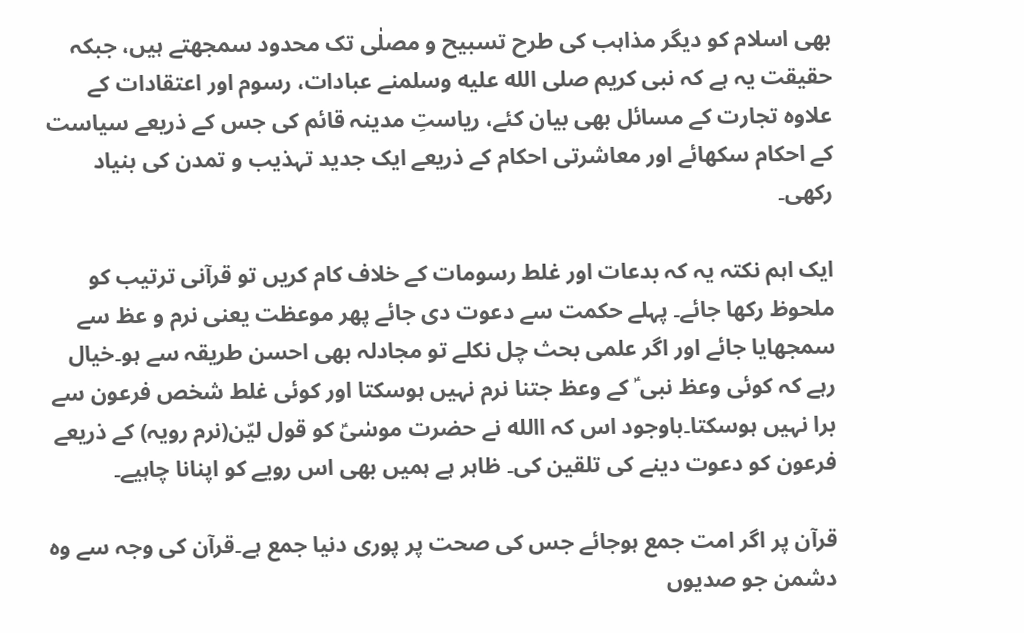بھی اسلام کو دیگر مذاہب کی طرح تسبیح و مصلٰی تک محدود سمجھتے ہیں، جبکہ حقیقت یہ ہے کہ نبی کریم صلى الله عليه وسلمنے عبادات، رسوم اور اعتقادات کے علاوہ تجارت کے مسائل بھی بیان کئے، ریاستِ مدینہ قائم کی جس کے ذریعے سیاست کے احکام سکھائے اور معاشرتی احکام کے ذریعے ایک جدید تہذیب و تمدن کی بنیاد رکھی۔

ایک اہم نکتہ یہ کہ بدعات اور غلط رسومات کے خلاف کام کریں تو قرآنی ترتیب کو ملحوظ رکھا جائے۔ پہلے حکمت سے دعوت دی جائے پھر موعظت یعنی نرم و عظ سے سمجھایا جائے اور اگر علمی بحث چل نکلے تو مجادلہ بھی احسن طریقہ سے ہو۔خیال رہے کہ کوئی وعظ نبی ؑ کے وعظ جتنا نرم نہیں ہوسکتا اور کوئی غلط شخص فرعون سے برا نہیں ہوسکتا۔باوجود اس کہ االله نے حضرت موسٰیؑ کو قول لیّن(نرم رویہ) کے ذریعے فرعون کو دعوت دینے کی تلقین کی۔ ظاہر ہے ہمیں بھی اس رویے کو اپنانا چاہیے۔

قرآن پر اگر امت جمع ہوجائے جس کی صحت پر پوری دنیا جمع ہے۔قرآن کی وجہ سے وہ دشمن جو صدیوں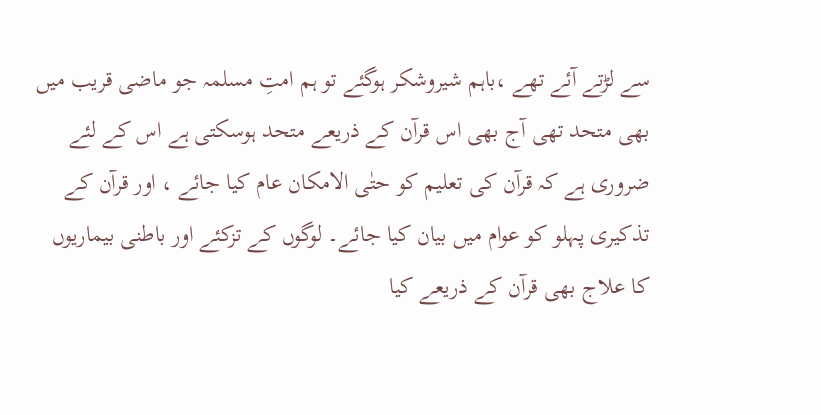سے لڑتے آئے تھے ،باہم شیروشکر ہوگئے تو ہم امتِ مسلمہ جو ماضی قریب میں بھی متحد تھی آج بھی اس قرآن کے ذریعے متحد ہوسکتی ہے اس کے لئے ضروری ہے کہ قرآن کی تعلیم کو حتٰی الامکان عام کیا جائے ، اور قرآن کے تذکیری پہلو کو عوام میں بیان کیا جائے۔ لوگوں کے تزکئے اور باطنی بیماریوں کا علاج بھی قرآن کے ذریعے کیا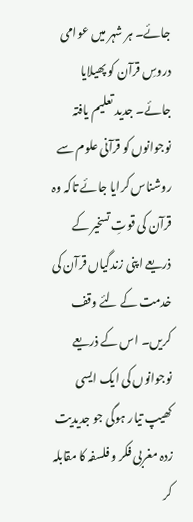جائے۔ ہر شہر میں عوامی دروسِ قرآن کو پھیلایا جائے۔ جدید تعلیم یافتہ نوجوانوں کو قرآنی علوم سے روشناس کرایا جائے تاکہ وہ قرآن کی قوتِ تسخیر کے ذریعے اپنی زندگیاں قرآن کی خدمت کے لئے وقف کریں۔ اس کے ذریعے نوجوانوں کی ایک ایسی کھیپ تیار ہوگی جو جدیدیت زدہ مغربی فکر و فلسفہ کا مقابلہ کر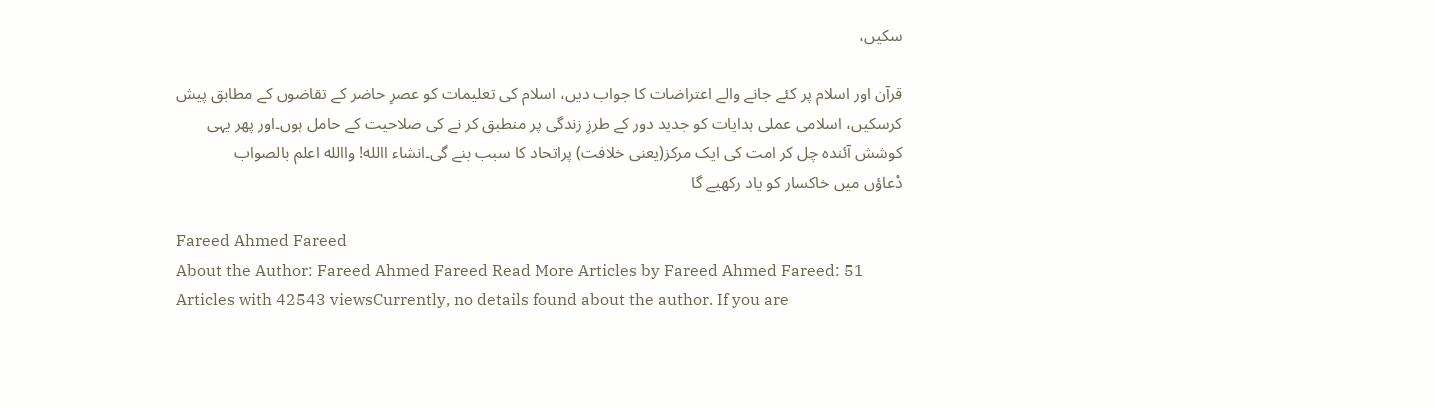سکیں،

قرآن اور اسلام پر کئے جانے والے اعتراضات کا جواب دیں، اسلام کی تعلیمات کو عصرِ حاضر کے تقاضوں کے مطابق پیش کرسکیں، اسلامی عملی ہدایات کو جدید دور کے طرزِ زندگی پر منطبق کر نے کی صلاحیت کے حامل ہوں۔اور پھر یہی کوشش آئندہ چل کر امت کی ایک مرکز(یعنی خلافت) پراتحاد کا سبب بنے گی۔انشاء االله! واالله اعلم بالصواب
دْعاؤں میں خاکسار کو یاد رکھیے گا

Fareed Ahmed Fareed
About the Author: Fareed Ahmed Fareed Read More Articles by Fareed Ahmed Fareed: 51 Articles with 42543 viewsCurrently, no details found about the author. If you are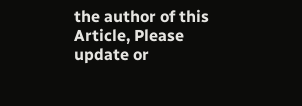the author of this Article, Please update or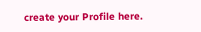create your Profile here.